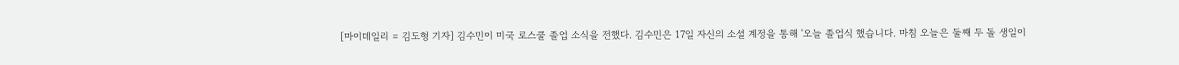[마이데일리 = 김도형 기자] 김수민이 미국 로스쿨 졸업 소식을 전했다. 김수민은 17일 자신의 소셜 계정을 통해 '오늘 졸업식 했습니다. 마침 오늘은 둘째 두 돌 생일이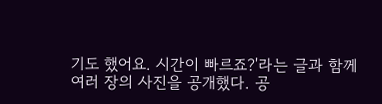기도 했어요. 시간이 빠르죠?'라는 글과 함께 여러 장의 사진을 공개했다. 공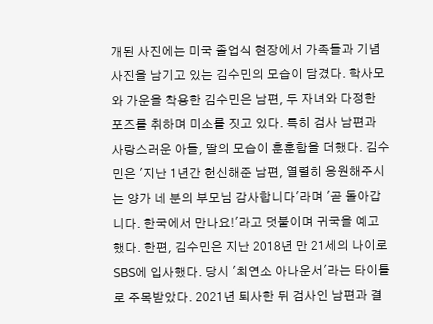개된 사진에는 미국 졸업식 현장에서 가족들과 기념사진을 남기고 있는 김수민의 모습이 담겼다. 학사모와 가운을 착용한 김수민은 남편, 두 자녀와 다정한 포즈를 취하며 미소를 짓고 있다. 특히 검사 남편과 사랑스러운 아들, 딸의 모습이 훈훈함을 더했다. 김수민은 '지난 1년간 헌신해준 남편, 열렬히 응원해주시는 양가 네 분의 부모님 감사합니다'라며 '곧 돌아갑니다. 한국에서 만나요!'라고 덧붙이며 귀국을 예고했다. 한편, 김수민은 지난 2018년 만 21세의 나이로 SBS에 입사했다. 당시 '최연소 아나운서'라는 타이틀로 주목받았다. 2021년 퇴사한 뒤 검사인 남편과 결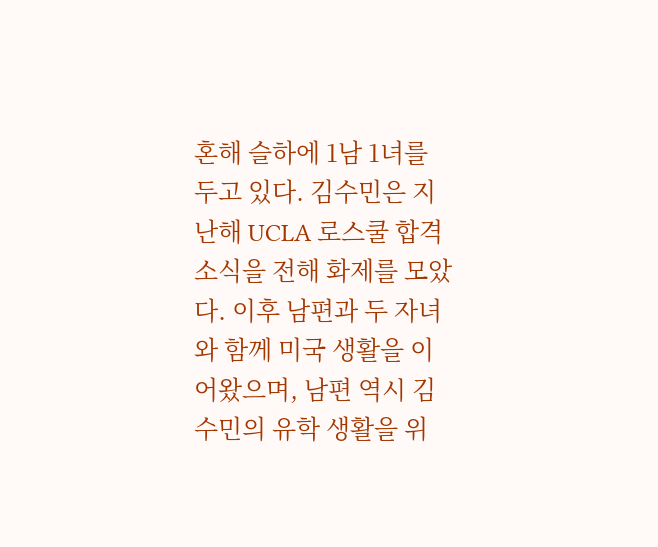혼해 슬하에 1남 1녀를 두고 있다. 김수민은 지난해 UCLA 로스쿨 합격 소식을 전해 화제를 모았다. 이후 남편과 두 자녀와 함께 미국 생활을 이어왔으며, 남편 역시 김수민의 유학 생활을 위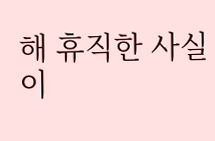해 휴직한 사실이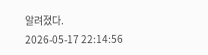알려졌다.
2026-05-17 22:14:56